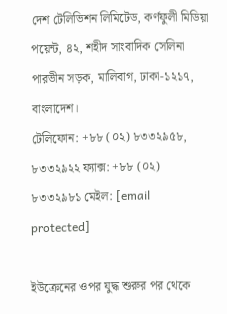দেশ টেলিভিশন লিমিটেড, কর্ণফুলী মিডিয়া পয়েন্ট, ৪২, শহীদ সাংবাদিক সেলিনা পারভীন সড়ক, মালিবাগ, ঢাকা-১২১৭, বাংলাদেশ।
টেলিফোন: +৮৮ (০২) ৮৩৩২৯৫৮, ৮৩৩২৯২২ ফ্যাক্স: +৮৮ (০২) ৮৩৩২৯৮১ মেইল: [email protected]

ইউক্রেনের ওপর যুদ্ধ শুরুর পর থেকে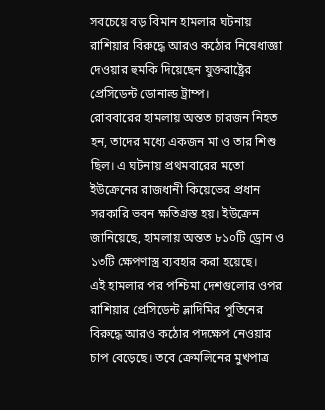সবচেয়ে বড় বিমান হামলার ঘটনায় রাশিয়ার বিরুদ্ধে আরও কঠোর নিষেধাজ্ঞা দেওয়ার হুমকি দিয়েছেন যুক্তরাষ্ট্রের প্রেসিডেন্ট ডোনাল্ড ট্রাম্প।
রোববারের হামলায় অন্তত চারজন নিহত হন, তাদের মধ্যে একজন মা ও তার শিশু ছিল। এ ঘটনায় প্রথমবারের মতো ইউক্রেনের রাজধানী কিয়েভের প্রধান সরকারি ভবন ক্ষতিগ্রস্ত হয়। ইউক্রেন জানিয়েছে, হামলায় অন্তত ৮১০টি ড্রোন ও ১৩টি ক্ষেপণাস্ত্র ব্যবহার করা হয়েছে।
এই হামলার পর পশ্চিমা দেশগুলোর ওপর রাশিয়ার প্রেসিডেন্ট ভ্লাদিমির পুতিনের বিরুদ্ধে আরও কঠোর পদক্ষেপ নেওয়ার চাপ বেড়েছে। তবে ক্রেমলিনের মুখপাত্র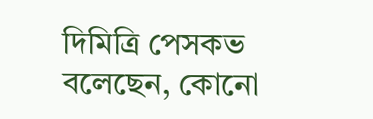দিমিত্রি পেসকভ বলেছেন, কোনো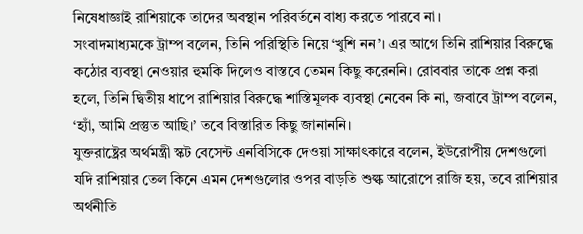নিষেধাজ্ঞাই রাশিয়াকে তাদের অবস্থান পরিবর্তনে বাধ্য করতে পারবে না।
সংবাদমাধ্যমকে ট্রাম্প বলেন, তিনি পরিস্থিতি নিয়ে ‘খুশি নন’। এর আগে তিনি রাশিয়ার বিরুদ্ধে কঠোর ব্যবস্থা নেওয়ার হুমকি দিলেও বাস্তবে তেমন কিছু করেননি। রোববার তাকে প্রশ্ন করা হলে, তিনি দ্বিতীয় ধাপে রাশিয়ার বিরুদ্ধে শাস্তিমূলক ব্যবস্থা নেবেন কি না, জবাবে ট্রাম্প বলেন, ‘হ্যাঁ, আমি প্রস্তুত আছি।’ তবে বিস্তারিত কিছু জানাননি।
যুক্তরাষ্ট্রের অর্থমন্ত্রী স্কট বেসেন্ট এনবিসিকে দেওয়া সাক্ষাৎকারে বলেন, ইউরোপীয় দেশগুলো যদি রাশিয়ার তেল কিনে এমন দেশগুলোর ওপর বাড়তি শুল্ক আরোপে রাজি হয়, তবে রাশিয়ার অর্থনীতি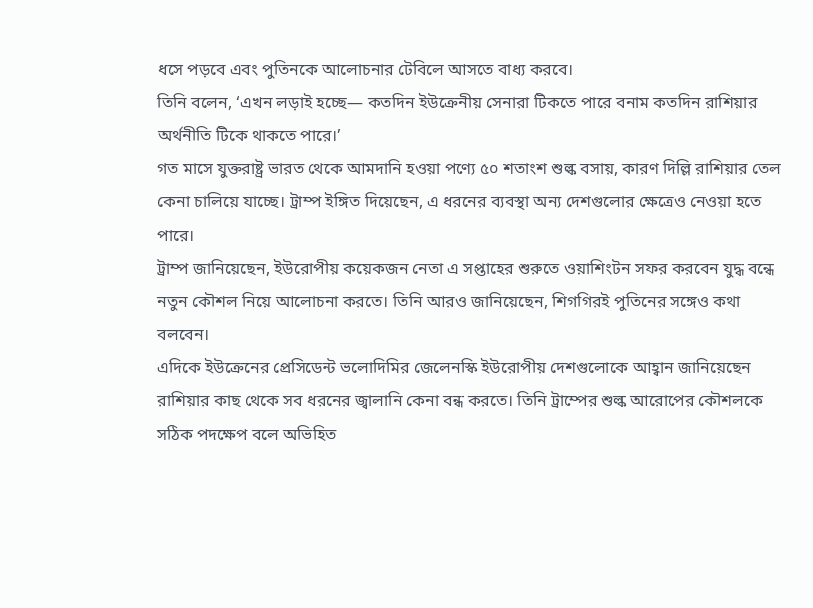ধসে পড়বে এবং পুতিনকে আলোচনার টেবিলে আসতে বাধ্য করবে।
তিনি বলেন, ‘এখন লড়াই হচ্ছে— কতদিন ইউক্রেনীয় সেনারা টিকতে পারে বনাম কতদিন রাশিয়ার অর্থনীতি টিকে থাকতে পারে।’
গত মাসে যুক্তরাষ্ট্র ভারত থেকে আমদানি হওয়া পণ্যে ৫০ শতাংশ শুল্ক বসায়, কারণ দিল্লি রাশিয়ার তেল কেনা চালিয়ে যাচ্ছে। ট্রাম্প ইঙ্গিত দিয়েছেন, এ ধরনের ব্যবস্থা অন্য দেশগুলোর ক্ষেত্রেও নেওয়া হতে পারে।
ট্রাম্প জানিয়েছেন, ইউরোপীয় কয়েকজন নেতা এ সপ্তাহের শুরুতে ওয়াশিংটন সফর করবেন যুদ্ধ বন্ধে নতুন কৌশল নিয়ে আলোচনা করতে। তিনি আরও জানিয়েছেন, শিগগিরই পুতিনের সঙ্গেও কথা বলবেন।
এদিকে ইউক্রেনের প্রেসিডেন্ট ভলোদিমির জেলেনস্কি ইউরোপীয় দেশগুলোকে আহ্বান জানিয়েছেন রাশিয়ার কাছ থেকে সব ধরনের জ্বালানি কেনা বন্ধ করতে। তিনি ট্রাম্পের শুল্ক আরোপের কৌশলকে সঠিক পদক্ষেপ বলে অভিহিত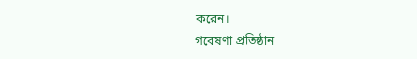করেন।
গবেষণা প্রতিষ্ঠান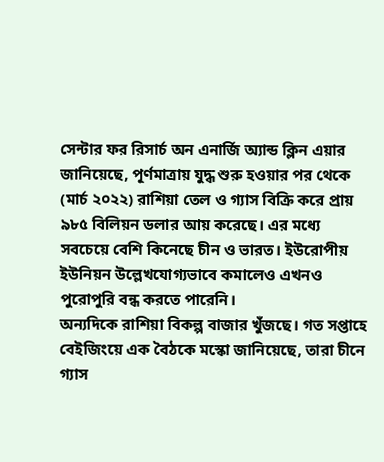সেন্টার ফর রিসার্চ অন এনার্জি অ্যান্ড ক্লিন এয়ার জানিয়েছে, পূর্ণমাত্রায় যুদ্ধ শুরু হওয়ার পর থেকে (মার্চ ২০২২) রাশিয়া তেল ও গ্যাস বিক্রি করে প্রায় ৯৮৫ বিলিয়ন ডলার আয় করেছে। এর মধ্যে সবচেয়ে বেশি কিনেছে চীন ও ভারত। ইউরোপীয় ইউনিয়ন উল্লেখযোগ্যভাবে কমালেও এখনও পুরোপুরি বন্ধ করতে পারেনি।
অন্যদিকে রাশিয়া বিকল্প বাজার খুঁজছে। গত সপ্তাহে বেইজিংয়ে এক বৈঠকে মস্কো জানিয়েছে, তারা চীনে গ্যাস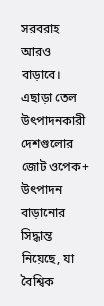সরবরাহ আরও বাড়াবে। এছাড়া তেল উৎপাদনকারী দেশগুলোর জোট ওপেক+ উৎপাদন বাড়ানোর সিদ্ধান্ত নিয়েছে, যা বৈশ্বিক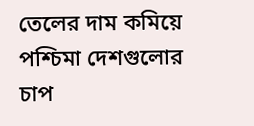তেলের দাম কমিয়ে পশ্চিমা দেশগুলোর চাপ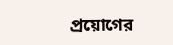প্রয়োগের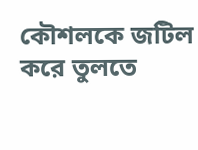কৌশলকে জটিল করে তুলতে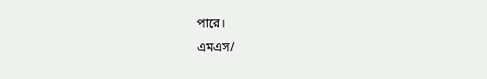পারে।
এমএস/